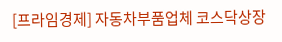[프라임경제] 자동차부품업체 코스닥상장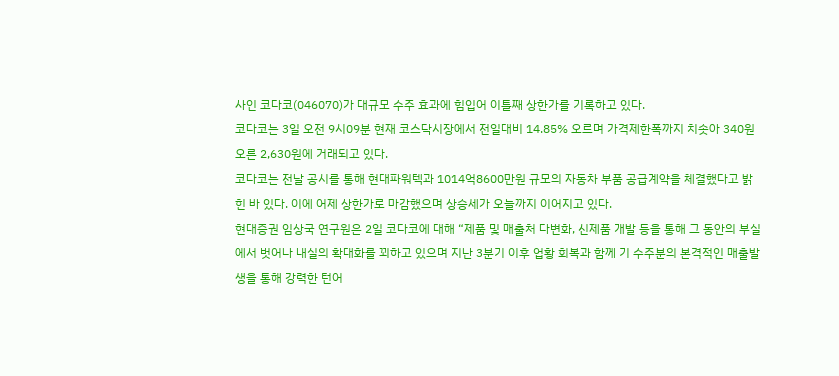사인 코다코(046070)가 대규모 수주 효과에 힘입어 이틀째 상한가를 기록하고 있다.
코다코는 3일 오전 9시09분 현재 코스닥시장에서 전일대비 14.85% 오르며 가격제한폭까지 치솟아 340원 오른 2,630원에 거래되고 있다.
코다코는 전날 공시를 통해 현대파워텍과 1014억8600만원 규모의 자동차 부품 공급계약을 체결했다고 밝힌 바 있다. 이에 어제 상한가로 마감했으며 상승세가 오늘까지 이어지고 있다.
현대증권 임상국 연구원은 2일 코다코에 대해 “제품 및 매출처 다변화, 신제품 개발 등을 통해 그 동안의 부실에서 벗어나 내실의 확대화를 꾀하고 있으며 지난 3분기 이후 업황 회복과 함께 기 수주분의 본격적인 매출발생을 통해 강력한 턴어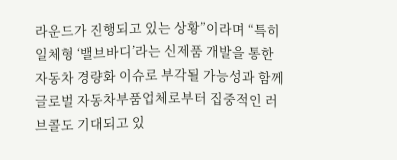라운드가 진행되고 있는 상황”이라며 “특히 일체형 ‘밸브바디’라는 신제품 개발을 통한 자동차 경량화 이슈로 부각될 가능성과 함께 글로벌 자동차부품업체로부터 집중적인 러브콜도 기대되고 있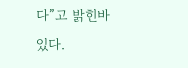다”고 밝힌바 있다.